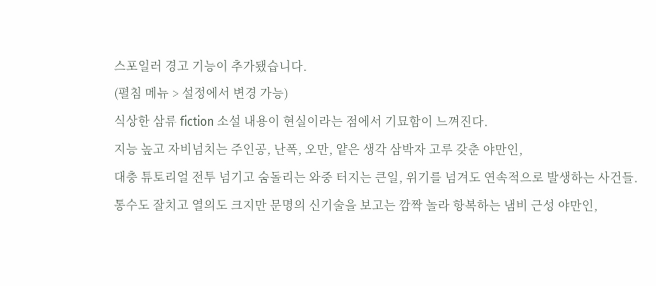스포일러 경고 기능이 추가됐습니다.
(펼침 메뉴 > 설정에서 변경 가능)
식상한 삼류 fiction 소설 내용이 현실이라는 점에서 기묘함이 느껴진다.
지능 높고 자비넘치는 주인공, 난폭, 오만, 얕은 생각 삼박자 고루 갖춘 야만인,
대충 튜토리얼 전투 넘기고 숨돌리는 와중 터지는 큰일, 위기를 넘겨도 연속적으로 발생하는 사건들.
통수도 잘치고 열의도 크지만 문명의 신기술을 보고는 깜짝 놀라 항복하는 냄비 근성 야만인,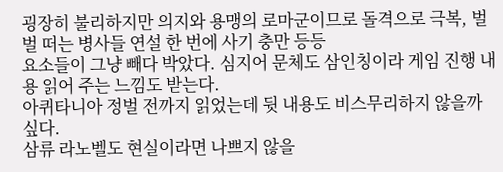굉장히 불리하지만 의지와 용맹의 로마군이므로 돌격으로 극복, 벌벌 떠는 병사들 연설 한 번에 사기 충만 등등
요소들이 그냥 빼다 박았다. 심지어 문체도 삼인칭이라 게임 진행 내용 읽어 주는 느낌도 받는다.
아퀴타니아 정벌 전까지 읽었는데 뒷 내용도 비스무리하지 않을까 싶다.
삼류 라노벨도 현실이라면 나쁘지 않을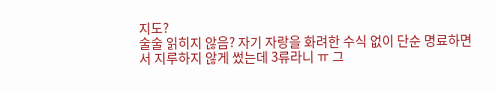지도?
술술 읽히지 않음? 자기 자랑을 화려한 수식 없이 단순 명료하면서 지루하지 않게 썼는데 3류라니 ㅠ 그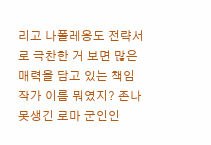리고 나폴레옹도 전략서로 극찬한 거 보면 많은 매력을 담고 있는 책임
작가 이름 뭐였지? 존나 못생긴 로마 군인인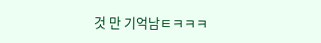것 만 기억남ㅌㅋㅋㅋ